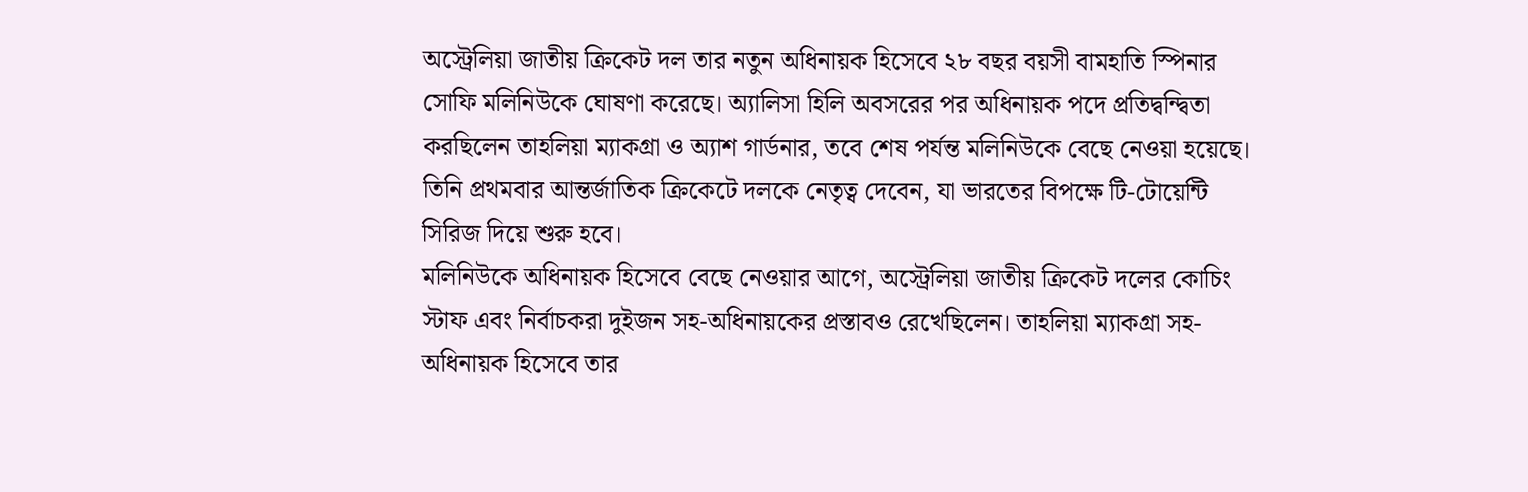অস্ট্রেলিয়া জাতীয় ক্রিকেট দল তার নতুন অধিনায়ক হিসেবে ২৮ বছর বয়সী বামহাতি স্পিনার সোফি মলিনিউকে ঘোষণা করেছে। অ্যালিসা হিলি অবসরের পর অধিনায়ক পদে প্রতিদ্বন্দ্বিতা করছিলেন তাহলিয়া ম্যাকগ্রা ও অ্যাশ গার্ডনার, তবে শেষ পর্যন্ত মলিনিউকে বেছে নেওয়া হয়েছে। তিনি প্রথমবার আন্তর্জাতিক ক্রিকেটে দলকে নেতৃত্ব দেবেন, যা ভারতের বিপক্ষে টি-টোয়েন্টি সিরিজ দিয়ে শুরু হবে।
মলিনিউকে অধিনায়ক হিসেবে বেছে নেওয়ার আগে, অস্ট্রেলিয়া জাতীয় ক্রিকেট দলের কোচিং স্টাফ এবং নির্বাচকরা দুইজন সহ-অধিনায়কের প্রস্তাবও রেখেছিলেন। তাহলিয়া ম্যাকগ্রা সহ-অধিনায়ক হিসেবে তার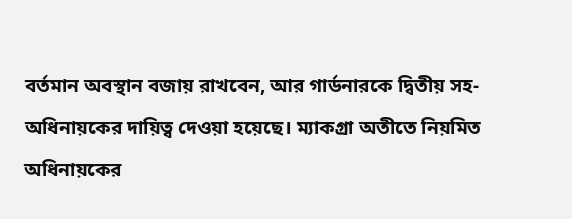বর্তমান অবস্থান বজায় রাখবেন, আর গার্ডনারকে দ্বিতীয় সহ-অধিনায়কের দায়িত্ব দেওয়া হয়েছে। ম্যাকগ্রা অতীতে নিয়মিত অধিনায়কের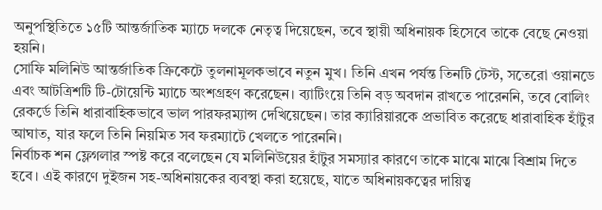অনুপস্থিতিতে ১৫টি আন্তর্জাতিক ম্যাচে দলকে নেতৃত্ব দিয়েছেন, তবে স্থায়ী অধিনায়ক হিসেবে তাকে বেছে নেওয়া হয়নি।
সোফি মলিনিউ আন্তর্জাতিক ক্রিকেটে তুলনামূলকভাবে নতুন মুখ। তিনি এখন পর্যন্ত তিনটি টেস্ট, সতেরো ওয়ানডে এবং আটত্রিশটি টি-টোয়েন্টি ম্যাচে অংশগ্রহণ করেছেন। ব্যাটিংয়ে তিনি বড় অবদান রাখতে পারেননি, তবে বোলিং রেকর্ডে তিনি ধারাবাহিকভাবে ভাল পারফরম্যান্স দেখিয়েছেন। তার ক্যারিয়ারকে প্রভাবিত করেছে ধারাবাহিক হাঁটুর আঘাত, যার ফলে তিনি নিয়মিত সব ফরম্যাটে খেলতে পারেননি।
নির্বাচক শন ফ্লেগলার স্পষ্ট করে বলেছেন যে মলিনিউয়ের হাঁটুর সমস্যার কারণে তাকে মাঝে মাঝে বিশ্রাম দিতে হবে। এই কারণে দুইজন সহ-অধিনায়কের ব্যবস্থা করা হয়েছে, যাতে অধিনায়কত্বের দায়িত্ব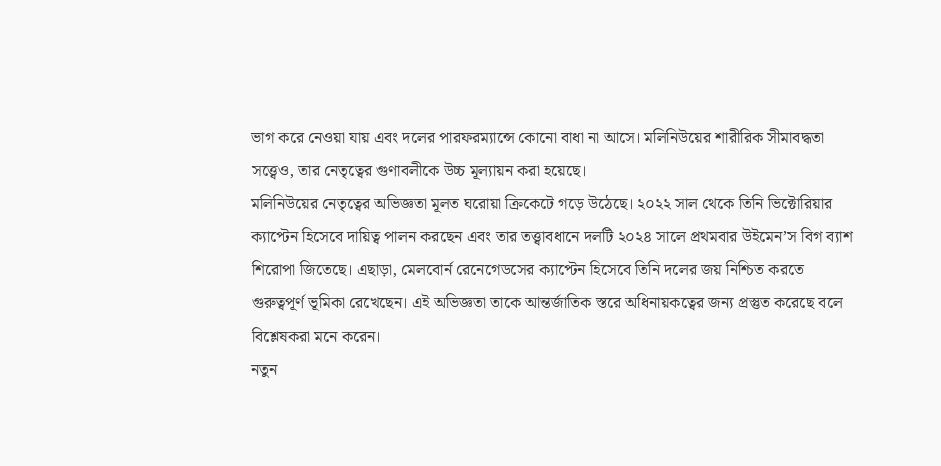ভাগ করে নেওয়া যায় এবং দলের পারফরম্যান্সে কোনো বাধা না আসে। মলিনিউয়ের শারীরিক সীমাবদ্ধতা সত্ত্বেও, তার নেতৃত্বের গুণাবলীকে উচ্চ মূল্যায়ন করা হয়েছে।
মলিনিউয়ের নেতৃত্বের অভিজ্ঞতা মূলত ঘরোয়া ক্রিকেটে গড়ে উঠেছে। ২০২২ সাল থেকে তিনি ভিক্টোরিয়ার ক্যাপ্টেন হিসেবে দায়িত্ব পালন করছেন এবং তার তত্ত্বাবধানে দলটি ২০২৪ সালে প্রথমবার উইমেন’স বিগ ব্যাশ শিরোপা জিতেছে। এছাড়া, মেলবোর্ন রেনেগেডসের ক্যাপ্টেন হিসেবে তিনি দলের জয় নিশ্চিত করতে গুরুত্বপূর্ণ ভূমিকা রেখেছেন। এই অভিজ্ঞতা তাকে আন্তর্জাতিক স্তরে অধিনায়কত্বের জন্য প্রস্তুত করেছে বলে বিশ্লেষকরা মনে করেন।
নতুন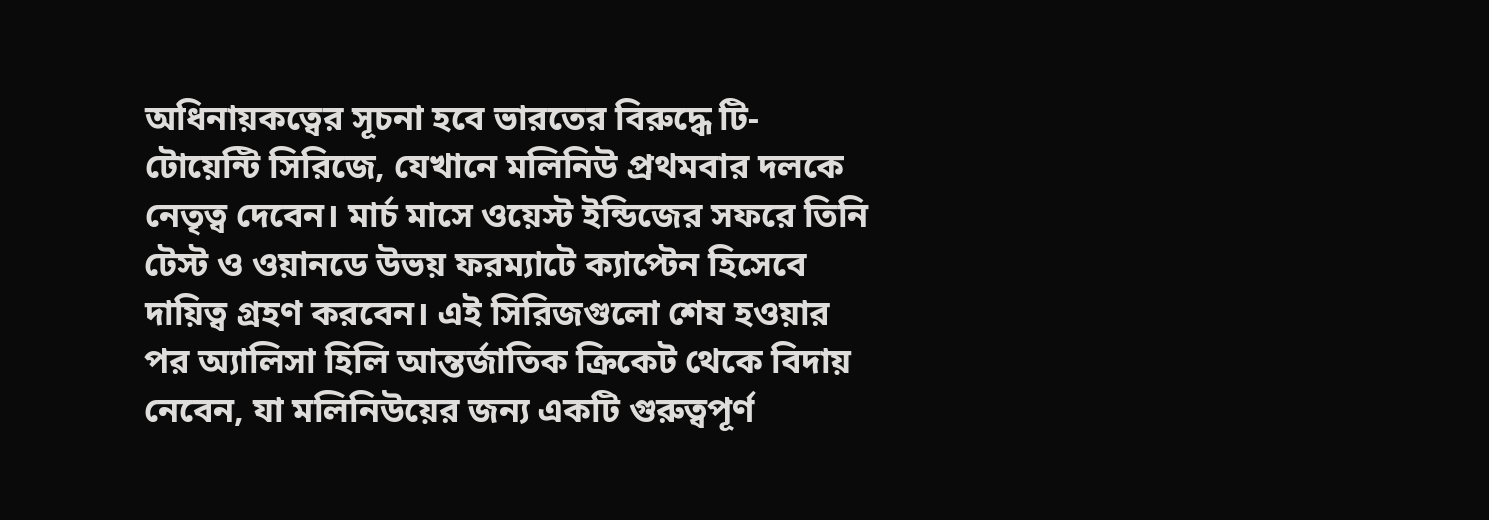অধিনায়কত্বের সূচনা হবে ভারতের বিরুদ্ধে টি-টোয়েন্টি সিরিজে, যেখানে মলিনিউ প্রথমবার দলকে নেতৃত্ব দেবেন। মার্চ মাসে ওয়েস্ট ইন্ডিজের সফরে তিনি টেস্ট ও ওয়ানডে উভয় ফরম্যাটে ক্যাপ্টেন হিসেবে দায়িত্ব গ্রহণ করবেন। এই সিরিজগুলো শেষ হওয়ার পর অ্যালিসা হিলি আন্তর্জাতিক ক্রিকেট থেকে বিদায় নেবেন, যা মলিনিউয়ের জন্য একটি গুরুত্বপূর্ণ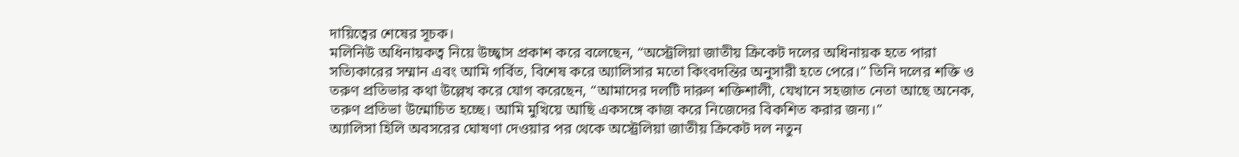দায়িত্বের শেষের সূচক।
মলিনিউ অধিনায়কত্ব নিয়ে উচ্ছ্বাস প্রকাশ করে বলেছেন, “অস্ট্রেলিয়া জাতীয় ক্রিকেট দলের অধিনায়ক হতে পারা সত্যিকারের সম্মান এবং আমি গর্বিত, বিশেষ করে অ্যালিসার মতো কিংবদন্তির অনুসারী হতে পেরে।” তিনি দলের শক্তি ও তরুণ প্রতিভার কথা উল্লেখ করে যোগ করেছেন, “আমাদের দলটি দারুণ শক্তিশালী, যেখানে সহজাত নেতা আছে অনেক, তরুণ প্রতিভা উন্মোচিত হচ্ছে। আমি মুখিয়ে আছি একসঙ্গে কাজ করে নিজেদের বিকশিত করার জন্য।”
অ্যালিসা হিলি অবসরের ঘোষণা দেওয়ার পর থেকে অস্ট্রেলিয়া জাতীয় ক্রিকেট দল নতুন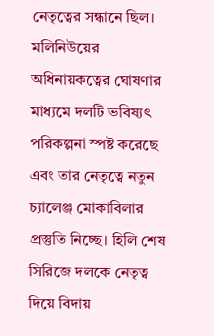নেতৃত্বের সন্ধানে ছিল। মলিনিউয়ের অধিনায়কত্বের ঘোষণার মাধ্যমে দলটি ভবিষ্যৎ পরিকল্পনা স্পষ্ট করেছে এবং তার নেতৃত্বে নতুন চ্যালেঞ্জ মোকাবিলার প্রস্তুতি নিচ্ছে। হিলি শেষ সিরিজে দলকে নেতৃত্ব দিয়ে বিদায়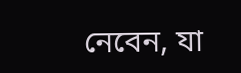নেবেন, যা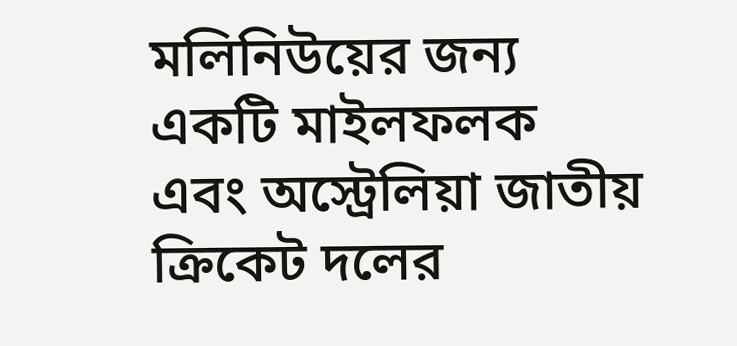মলিনিউয়ের জন্য একটি মাইলফলক এবং অস্ট্রেলিয়া জাতীয় ক্রিকেট দলের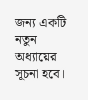জন্য একটি নতুন অধ্যায়ের সূচনা হবে।